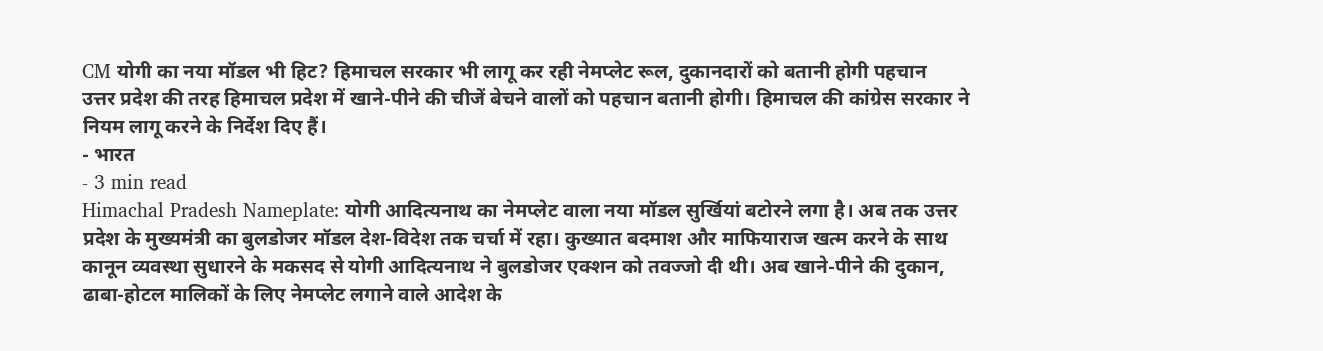CM योगी का नया मॉडल भी हिट? हिमाचल सरकार भी लागू कर रही नेमप्लेट रूल, दुकानदारों को बतानी होगी पहचान
उत्तर प्रदेश की तरह हिमाचल प्रदेश में खाने-पीने की चीजें बेचने वालों को पहचान बतानी होगी। हिमाचल की कांग्रेस सरकार ने नियम लागू करने के निर्देश दिए हैं।
- भारत
- 3 min read
Himachal Pradesh Nameplate: योगी आदित्यनाथ का नेमप्लेट वाला नया मॉडल सुर्खियां बटोरने लगा है। अब तक उत्तर प्रदेश के मुख्यमंत्री का बुलडोजर मॉडल देश-विदेश तक चर्चा में रहा। कुख्यात बदमाश और माफियाराज खत्म करने के साथ कानून व्यवस्था सुधारने के मकसद से योगी आदित्यनाथ ने बुलडोजर एक्शन को तवज्जो दी थी। अब खाने-पीने की दुकान, ढाबा-होटल मालिकों के लिए नेमप्लेट लगाने वाले आदेश के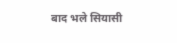बाद भले सियासी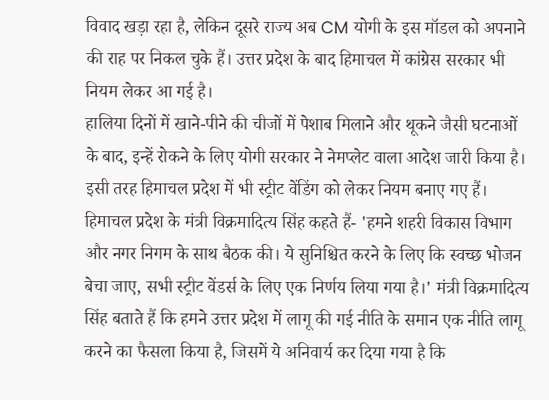विवाद खड़ा रहा है, लेकिन दूसरे राज्य अब CM योगी के इस मॉडल को अपनाने की राह पर निकल चुके हैं। उत्तर प्रदेश के बाद हिमाचल में कांग्रेस सरकार भी नियम लेकर आ गई है।
हालिया दिनों में खाने-पीने की चीजों में पेशाब मिलाने और थूकने जैसी घटनाओं के बाद, इन्हें रोकने के लिए योगी सरकार ने नेमप्लेट वाला आदेश जारी किया है। इसी तरह हिमाचल प्रदेश में भी स्ट्रीट वेंडिंग को लेकर नियम बनाए गए हैं। हिमाचल प्रदेश के मंत्री विक्रमादित्य सिंह कहते हैं- 'हमने शहरी विकास विभाग और नगर निगम के साथ बैठक की। ये सुनिश्चित करने के लिए कि स्वच्छ भोजन बेचा जाए, सभी स्ट्रीट वेंडर्स के लिए एक निर्णय लिया गया है।' मंत्री विक्रमादित्य सिंह बताते हैं कि हमने उत्तर प्रदेश में लागू की गई नीति के समान एक नीति लागू करने का फैसला किया है, जिसमें ये अनिवार्य कर दिया गया है कि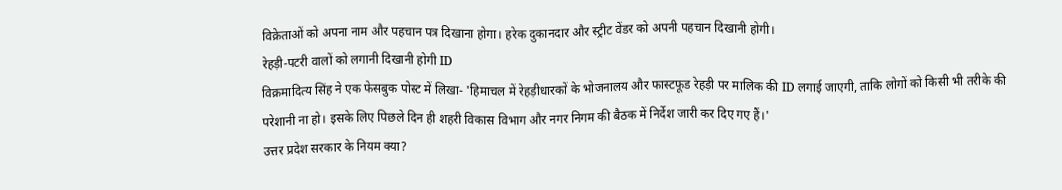विक्रेताओं को अपना नाम और पहचान पत्र दिखाना होगा। हरेक दुकानदार और स्ट्रीट वेंडर को अपनी पहचान दिखानी होगी।
रेहड़ी-पटरी वालों को लगानी दिखानी होगी ID
विक्रमादित्य सिंह ने एक फेसबुक पोस्ट में लिखा- 'हिमाचल में रेहड़ीधारकों के भोजनालय और फास्टफूड रेहड़ी पर मालिक की ID लगाई जाएगी, ताकि लोगों को किसी भी तरीके की परेशानी ना हो। इसके लिए पिछले दिन ही शहरी विकास विभाग और नगर निगम की बैठक में निर्देश जारी कर दिए गए हैं।'
उत्तर प्रदेश सरकार के नियम क्या?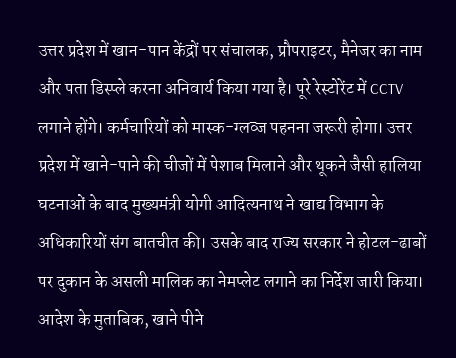उत्तर प्रदेश में खान-पान केंद्रों पर संचालक, प्रौपराइटर, मैनेजर का नाम और पता डिस्प्ले करना अनिवार्य किया गया है। पूरे रेस्टोरेंट में CCTV लगाने होंगे। कर्मचारियों को मास्क-ग्लव्ज पहनना जरूरी होगा। उत्तर प्रदेश में खाने-पाने की चीजों में पेशाब मिलाने और थूकने जैसी हालिया घटनाओं के बाद मुख्यमंत्री योगी आदित्यनाथ ने खाद्य विभाग के अधिकारियों संग बातचीत की। उसके बाद राज्य सरकार ने होटल-ढाबों पर दुकान के असली मालिक का नेमप्लेट लगाने का निर्देश जारी किया। आदेश के मुताबिक, खाने पीने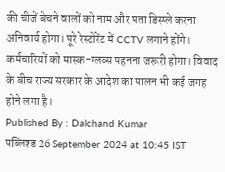की चीजें बेचने वालों को नाम और पता डिस्प्ले करना अनिवार्य होगा। पूरे रेस्टोरेंट में CCTV लगाने होंगे। कर्मचारियों को मास्क-ग्लव्स पहनना जरूरी होगा। विवाद के बीच राज्य सरकार के आदेश का पालन भी कई जगह होने लगा है।
Published By : Dalchand Kumar
पब्लिश्ड 26 September 2024 at 10:45 IST